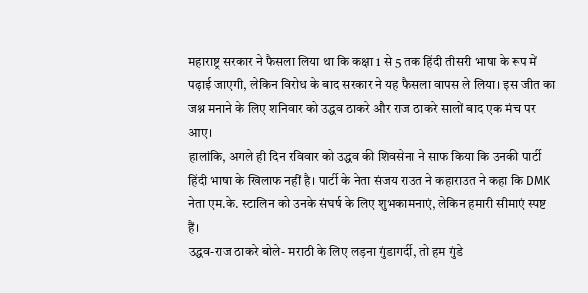महाराष्ट्र सरकार ने फैसला लिया था कि कक्षा 1 से 5 तक हिंदी तीसरी भाषा के रूप में पढ़ाई जाएगी, लेकिन विरोध के बाद सरकार ने यह फैसला वापस ले लिया। इस जीत का जश्न मनाने के लिए शनिवार को उद्धव ठाकरे और राज ठाकरे सालों बाद एक मंच पर आए।
हालांकि, अगले ही दिन रविवार को उद्धव की शिवसेना ने साफ किया कि उनकी पार्टी हिंदी भाषा के खिलाफ नहीं है। पार्टी के नेता संजय राउत ने कहाराउत ने कहा कि DMK नेता एम.के. स्टालिन को उनके संघर्ष के लिए शुभकामनाएं, लेकिन हमारी सीमाएं स्पष्ट हैं।
उद्धव-राज ठाकरे बोले- मराठी के लिए लड़ना गुंडागर्दी, तो हम गुंडे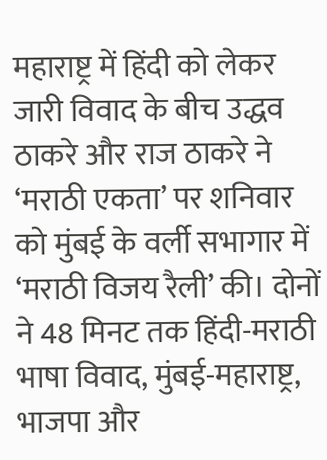महाराष्ट्र में हिंदी को लेकर जारी विवाद के बीच उद्धव ठाकरे और राज ठाकरे ने ‘मराठी एकता’ पर शनिवार को मुंबई के वर्ली सभागार में ‘मराठी विजय रैली’ की। दोनों ने 48 मिनट तक हिंदी-मराठी भाषा विवाद, मुंबई-महाराष्ट्र, भाजपा और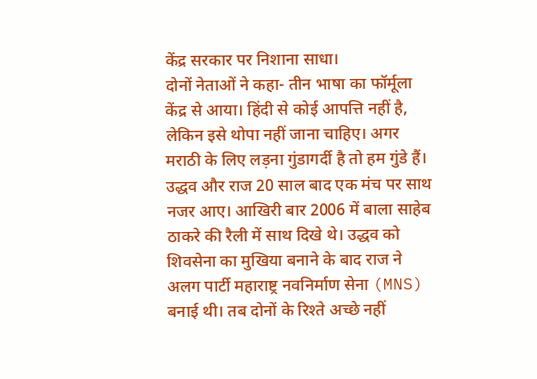केंद्र सरकार पर निशाना साधा।
दोनों नेताओं ने कहा- तीन भाषा का फॉर्मूला केंद्र से आया। हिंदी से कोई आपत्ति नहीं है, लेकिन इसे थोपा नहीं जाना चाहिए। अगर मराठी के लिए लड़ना गुंडागर्दी है तो हम गुंडे हैं।
उद्धव और राज 20 साल बाद एक मंच पर साथ नजर आए। आखिरी बार 2006 में बाला साहेब ठाकरे की रैली में साथ दिखे थे। उद्धव को शिवसेना का मुखिया बनाने के बाद राज ने अलग पार्टी महाराष्ट्र नवनिर्माण सेना (MNS) बनाई थी। तब दोनों के रिश्ते अच्छे नहीं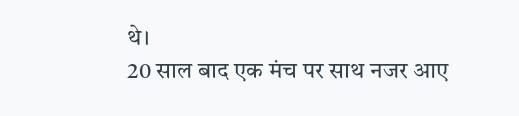थे।
20 साल बाद एक मंच पर साथ नजर आए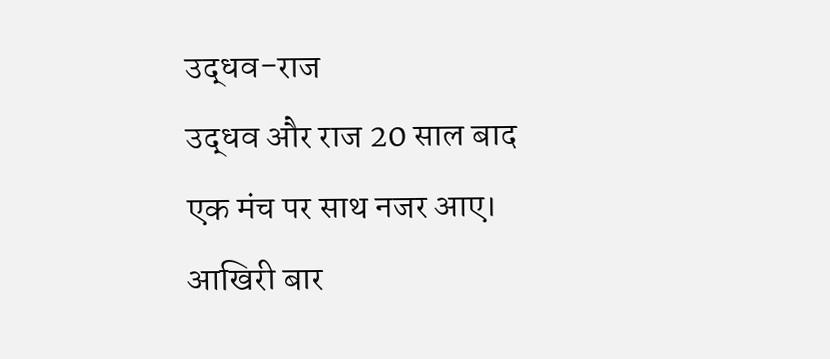उद्धव-राज
उद्धव और राज 20 साल बाद एक मंच पर साथ नजर आए। आखिरी बार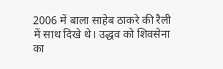2006 में बाला साहेब ठाकरे की रैली में साथ दिखे थे। उद्धव को शिवसेना का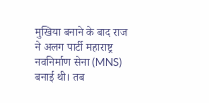मुखिया बनाने के बाद राज ने अलग पार्टी महाराष्ट्र नवनिर्माण सेना (MNS) बनाई थी। तब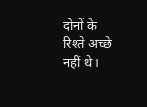दोनों के रिश्ते अच्छे नहीं थे।